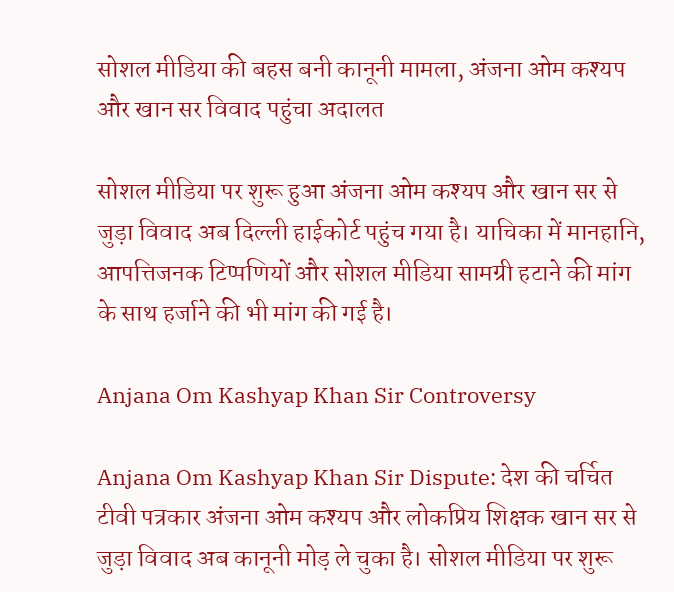सोशल मीडिया की बहस बनी कानूनी मामला, अंजना ओम कश्यप और खान सर विवाद पहुंचा अदालत

सोशल मीडिया पर शुरू हुआ अंजना ओम कश्यप और खान सर से जुड़ा विवाद अब दिल्ली हाईकोर्ट पहुंच गया है। याचिका में मानहानि, आपत्तिजनक टिप्पणियों और सोशल मीडिया सामग्री हटाने की मांग के साथ हर्जाने की भी मांग की गई है।

Anjana Om Kashyap Khan Sir Controversy

Anjana Om Kashyap Khan Sir Dispute: देश की चर्चित टीवी पत्रकार अंजना ओम कश्यप और लोकप्रिय शिक्षक खान सर से जुड़ा विवाद अब कानूनी मोड़ ले चुका है। सोशल मीडिया पर शुरू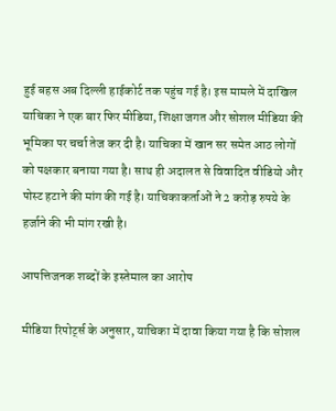हुई बहस अब दिल्ली हाईकोर्ट तक पहुंच गई है। इस मामले में दाखिल याचिका ने एक बार फिर मीडिया, शिक्षा जगत और सोशल मीडिया की भूमिका पर चर्चा तेज कर दी है। याचिका में खान सर समेत आठ लोगों को पक्षकार बनाया गया है। साथ ही अदालत से विवादित वीडियो और पोस्ट हटाने की मांग की गई है। याचिकाकर्ताओं ने 2 करोड़ रुपये के हर्जाने की भी मांग रखी है।

आपत्तिजनक शब्दों के इस्तेमाल का आरोप

मीडिया रिपोर्ट्स के अनुसार, याचिका में दावा किया गया है कि सोशल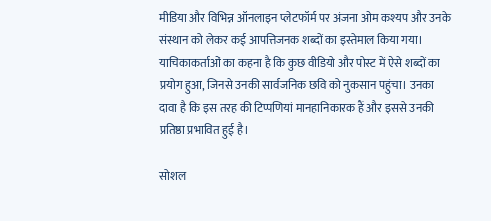मीडिया और विभिन्न ऑनलाइन प्लेटफॉर्म पर अंजना ओम कश्यप और उनके संस्थान को लेकर कई आपत्तिजनक शब्दों का इस्तेमाल किया गया। याचिकाकर्ताओं का कहना है कि कुछ वीडियो और पोस्ट में ऐसे शब्दों का प्रयोग हुआ, जिनसे उनकी सार्वजनिक छवि को नुकसान पहुंचा। उनका दावा है कि इस तरह की टिप्पणियां मानहानिकारक हैं और इससे उनकी प्रतिष्ठा प्रभावित हुई है।

सोशल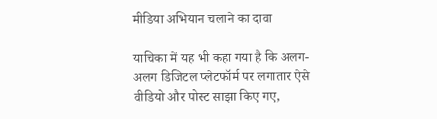मीडिया अभियान चलाने का दावा

याचिका में यह भी कहा गया है कि अलग-अलग डिजिटल प्लेटफॉर्म पर लगातार ऐसे वीडियो और पोस्ट साझा किए गए,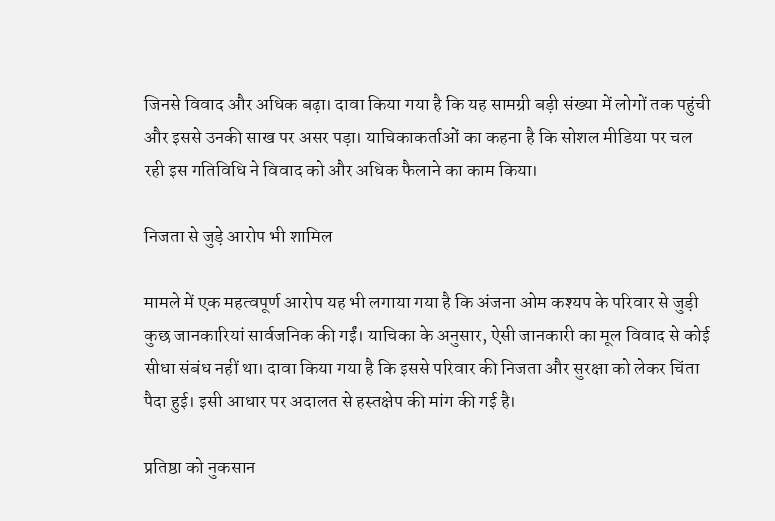जिनसे विवाद और अधिक बढ़ा। दावा किया गया है कि यह सामग्री बड़ी संख्या में लोगों तक पहुंची और इससे उनकी साख पर असर पड़ा। याचिकाकर्ताओं का कहना है कि सोशल मीडिया पर चल रही इस गतिविधि ने विवाद को और अधिक फैलाने का काम किया।

निजता से जुड़े आरोप भी शामिल

मामले में एक महत्वपूर्ण आरोप यह भी लगाया गया है कि अंजना ओम कश्यप के परिवार से जुड़ी कुछ जानकारियां सार्वजनिक की गईं। याचिका के अनुसार, ऐसी जानकारी का मूल विवाद से कोई सीधा संबंध नहीं था। दावा किया गया है कि इससे परिवार की निजता और सुरक्षा को लेकर चिंता पैदा हुई। इसी आधार पर अदालत से हस्तक्षेप की मांग की गई है।

प्रतिष्ठा को नुकसान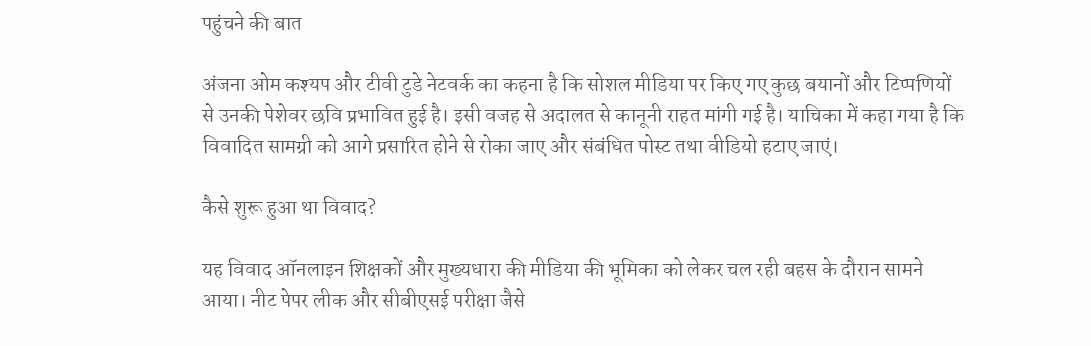पहुंचने की बात

अंजना ओम कश्यप और टीवी टुडे नेटवर्क का कहना है कि सोशल मीडिया पर किए गए कुछ बयानों और टिप्पणियों से उनकी पेशेवर छवि प्रभावित हुई है। इसी वजह से अदालत से कानूनी राहत मांगी गई है। याचिका में कहा गया है कि विवादित सामग्री को आगे प्रसारित होने से रोका जाए और संबंधित पोस्ट तथा वीडियो हटाए जाएं।

कैसे शुरू हुआ था विवाद?

यह विवाद ऑनलाइन शिक्षकों और मुख्यधारा की मीडिया की भूमिका को लेकर चल रही बहस के दौरान सामने आया। नीट पेपर लीक और सीबीएसई परीक्षा जैसे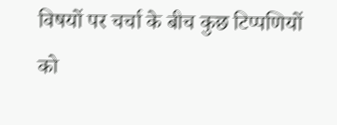विषयों पर चर्चा के बीच कुछ टिप्पणियों को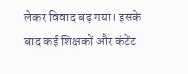लेकर विवाद बढ़ गया। इसके बाद कई शिक्षकों और कंटेंट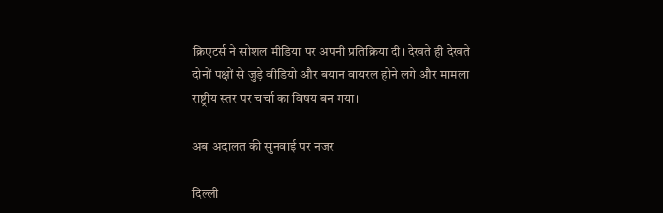क्रिएटर्स ने सोशल मीडिया पर अपनी प्रतिक्रिया दी। देखते ही देखते दोनों पक्षों से जुड़े वीडियो और बयान वायरल होने लगे और मामला राष्ट्रीय स्तर पर चर्चा का विषय बन गया।

अब अदालत की सुनवाई पर नजर

दिल्ली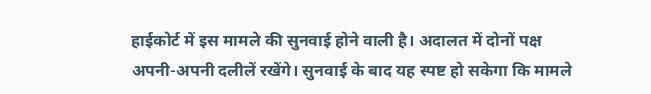हाईकोर्ट में इस मामले की सुनवाई होने वाली है। अदालत में दोनों पक्ष अपनी-अपनी दलीलें रखेंगे। सुनवाई के बाद यह स्पष्ट हो सकेगा कि मामले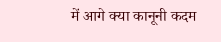में आगे क्या कानूनी कदम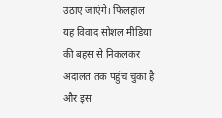उठाए जाएंगे। फिलहाल यह विवाद सोशल मीडिया की बहस से निकलकर अदालत तक पहुंच चुका है और इस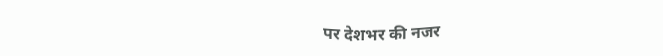पर देशभर की नजर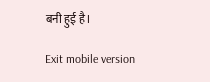बनी हुई है।

Exit mobile version